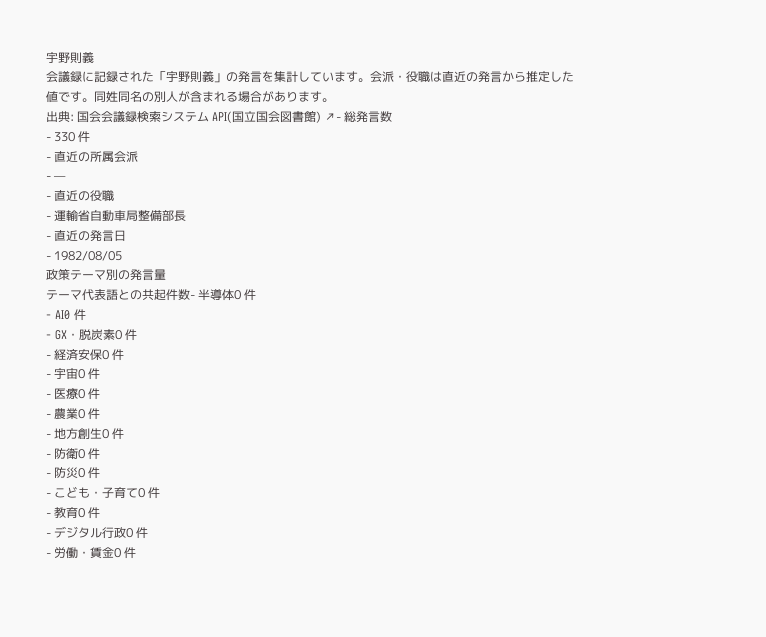宇野則義
会議録に記録された「宇野則義」の発言を集計しています。会派・役職は直近の発言から推定した値です。同姓同名の別人が含まれる場合があります。
出典: 国会会議録検索システム API(国立国会図書館) ↗- 総発言数
- 330 件
- 直近の所属会派
- —
- 直近の役職
- 運輸省自動車局整備部長
- 直近の発言日
- 1982/08/05
政策テーマ別の発言量
テーマ代表語との共起件数- 半導体0 件
- AI0 件
- GX・脱炭素0 件
- 経済安保0 件
- 宇宙0 件
- 医療0 件
- 農業0 件
- 地方創生0 件
- 防衛0 件
- 防災0 件
- こども・子育て0 件
- 教育0 件
- デジタル行政0 件
- 労働・賃金0 件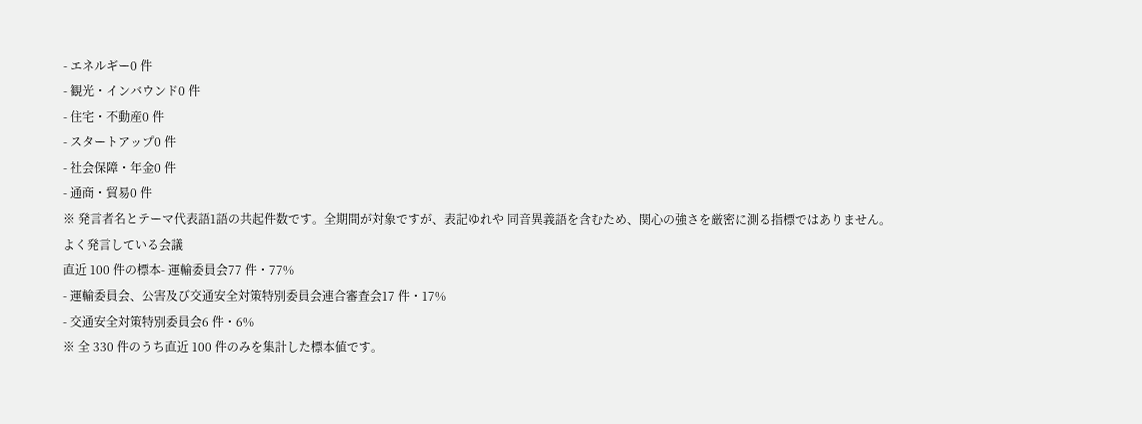- エネルギー0 件
- 観光・インバウンド0 件
- 住宅・不動産0 件
- スタートアップ0 件
- 社会保障・年金0 件
- 通商・貿易0 件
※ 発言者名とテーマ代表語1語の共起件数です。全期間が対象ですが、表記ゆれや 同音異義語を含むため、関心の強さを厳密に測る指標ではありません。
よく発言している会議
直近 100 件の標本- 運輸委員会77 件・77%
- 運輸委員会、公害及び交通安全対策特別委員会連合審査会17 件・17%
- 交通安全対策特別委員会6 件・6%
※ 全 330 件のうち直近 100 件のみを集計した標本値です。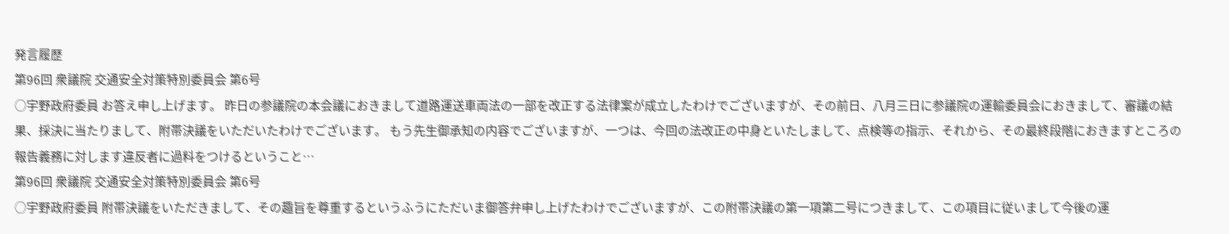発言履歴
第96回 衆議院 交通安全対策特別委員会 第6号
○宇野政府委員 お答え申し上げます。 昨日の参議院の本会議におきまして道路運送車両法の一部を改正する法律案が成立したわけでございますが、その前日、八月三日に参議院の運輸委員会におきまして、審議の結果、採決に当たりまして、附帯決議をいただいたわけでございます。 もう先生御承知の内容でございますが、一つは、今回の法改正の中身といたしまして、点検等の指示、それから、その最終段階におきますところの報告義務に対します違反者に過料をつけるということ…
第96回 衆議院 交通安全対策特別委員会 第6号
○宇野政府委員 附帯決議をいただきまして、その趣旨を尊重するというふうにただいま御答弁申し上げたわけでございますが、この附帯決議の第一項第二号につきまして、この項目に従いまして今後の運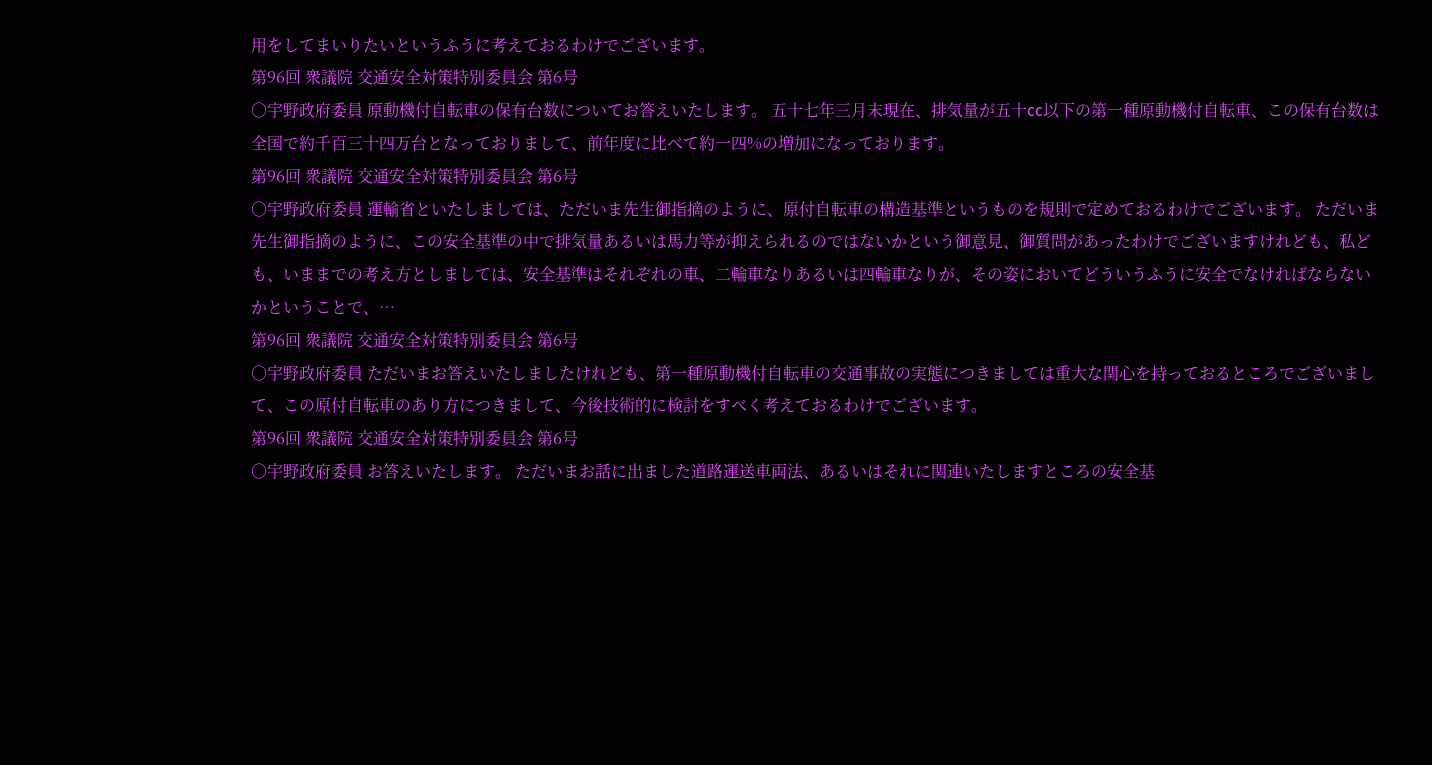用をしてまいりたいというふうに考えておるわけでございます。
第96回 衆議院 交通安全対策特別委員会 第6号
○宇野政府委員 原動機付自転車の保有台数についてお答えいたします。 五十七年三月末現在、排気量が五十cc以下の第一種原動機付自転車、この保有台数は全国で約千百三十四万台となっておりまして、前年度に比べて約一四%の増加になっております。
第96回 衆議院 交通安全対策特別委員会 第6号
○宇野政府委員 運輸省といたしましては、ただいま先生御指摘のように、原付自転車の構造基準というものを規則で定めておるわけでございます。 ただいま先生御指摘のように、この安全基準の中で排気量あるいは馬力等が抑えられるのではないかという御意見、御質問があったわけでございますけれども、私ども、いままでの考え方としましては、安全基準はそれぞれの車、二輪車なりあるいは四輪車なりが、その姿においてどういうふうに安全でなければならないかということで、…
第96回 衆議院 交通安全対策特別委員会 第6号
○宇野政府委員 ただいまお答えいたしましたけれども、第一種原動機付自転車の交通事故の実態につきましては重大な関心を持っておるところでございまして、この原付自転車のあり方につきまして、今後技術的に検討をすべく考えておるわけでございます。
第96回 衆議院 交通安全対策特別委員会 第6号
○宇野政府委員 お答えいたします。 ただいまお話に出ました道路運送車両法、あるいはそれに関連いたしますところの安全基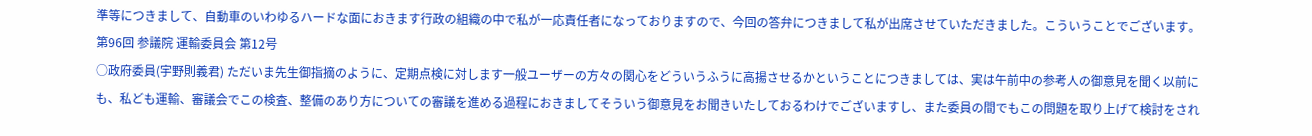準等につきまして、自動車のいわゆるハードな面におきます行政の組織の中で私が一応責任者になっておりますので、今回の答弁につきまして私が出席させていただきました。こういうことでございます。
第96回 参議院 運輸委員会 第12号
○政府委員(宇野則義君) ただいま先生御指摘のように、定期点検に対します一般ユーザーの方々の関心をどういうふうに高揚させるかということにつきましては、実は午前中の参考人の御意見を聞く以前にも、私ども運輸、審議会でこの検査、整備のあり方についての審議を進める過程におきましてそういう御意見をお聞きいたしておるわけでございますし、また委員の間でもこの問題を取り上げて検討をされ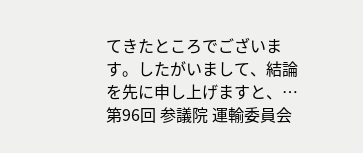てきたところでございます。したがいまして、結論を先に申し上げますと、…
第96回 参議院 運輸委員会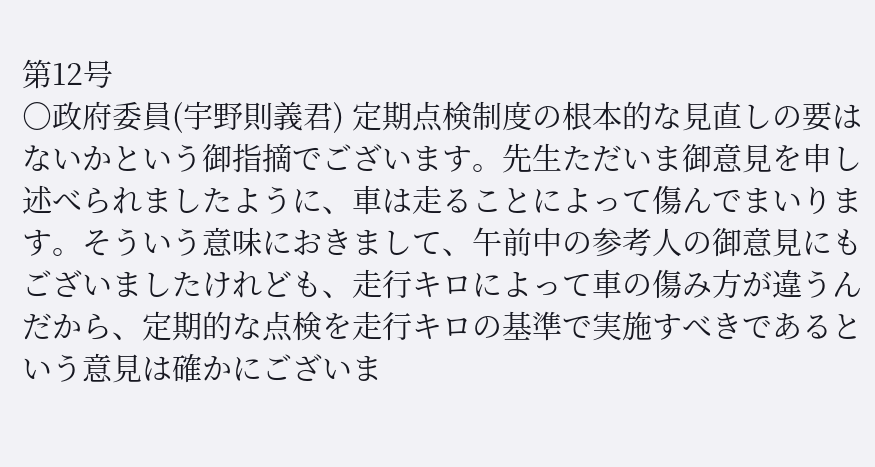第12号
○政府委員(宇野則義君) 定期点検制度の根本的な見直しの要はないかという御指摘でございます。先生ただいま御意見を申し述べられましたように、車は走ることによって傷んでまいります。そういう意味におきまして、午前中の参考人の御意見にもございましたけれども、走行キロによって車の傷み方が違うんだから、定期的な点検を走行キロの基準で実施すべきであるという意見は確かにございま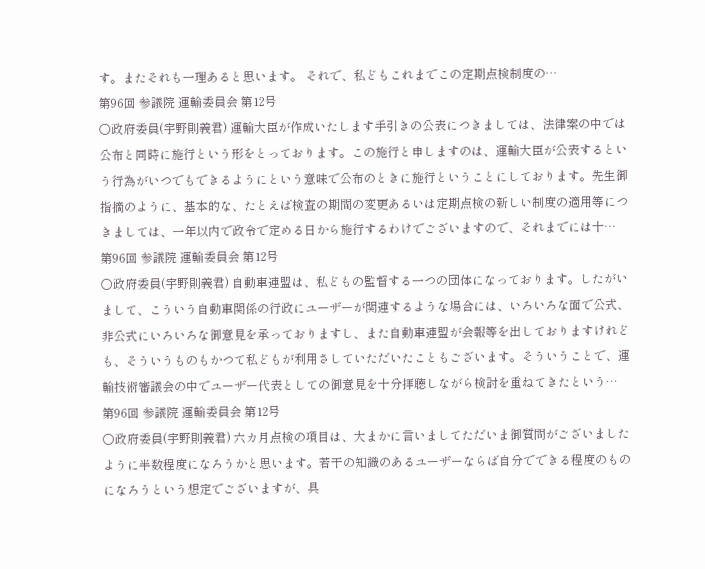す。またそれも一理あると思います。 それで、私どもこれまでこの定期点検制度の…
第96回 参議院 運輸委員会 第12号
○政府委員(宇野則義君) 運輸大臣が作成いたします手引きの公表につきましては、法律案の中では公布と同時に施行という形をとっております。この施行と申しますのは、運輸大臣が公表するという行為がいつでもできるようにという意味で公布のときに施行ということにしております。先生御指摘のように、基本的な、たとえば検査の期間の変更あるいは定期点検の新しい制度の適用等につきましては、一年以内で政令で定める日から施行するわけでございますので、それまでには十…
第96回 参議院 運輸委員会 第12号
○政府委員(宇野則義君) 自動車連盟は、私どもの監督する一つの団体になっております。したがいまして、こういう自動車関係の行政にユーザーが関連するような場合には、いろいろな面で公式、非公式にいろいろな御意見を承っておりますし、また自動車連盟が会報等を出しておりますけれども、そういうものもかつて私どもが利用さしていただいたこともございます。そういうことで、運輸技術審議会の中でユーザー代表としての御意見を十分拝聴しながら検討を重ねてきたという…
第96回 参議院 運輸委員会 第12号
○政府委員(宇野則義君) 六カ月点検の項目は、大まかに言いましてただいま御質問がございましたように半数程度になろうかと思います。若干の知識のあるユーザーならば自分でできる程度のものになろうという想定でございますが、具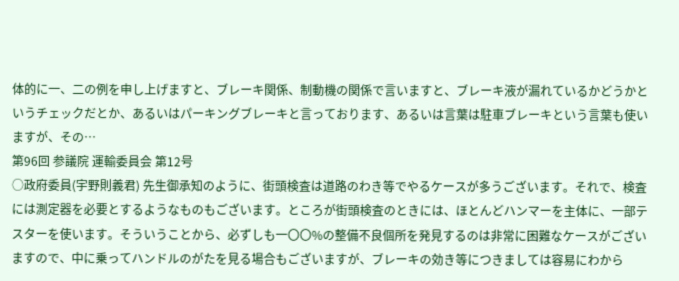体的に一、二の例を申し上げますと、ブレーキ関係、制動機の関係で言いますと、ブレーキ液が漏れているかどうかというチェックだとか、あるいはパーキングブレーキと言っております、あるいは言葉は駐車ブレーキという言葉も使いますが、その…
第96回 参議院 運輸委員会 第12号
○政府委員(宇野則義君) 先生御承知のように、街頭検査は道路のわき等でやるケースが多うございます。それで、検査には測定器を必要とするようなものもございます。ところが街頭検査のときには、ほとんどハンマーを主体に、一部テスターを使います。そういうことから、必ずしも一〇〇%の整備不良個所を発見するのは非常に困難なケースがございますので、中に乗ってハンドルのがたを見る場合もございますが、ブレーキの効き等につきましては容易にわから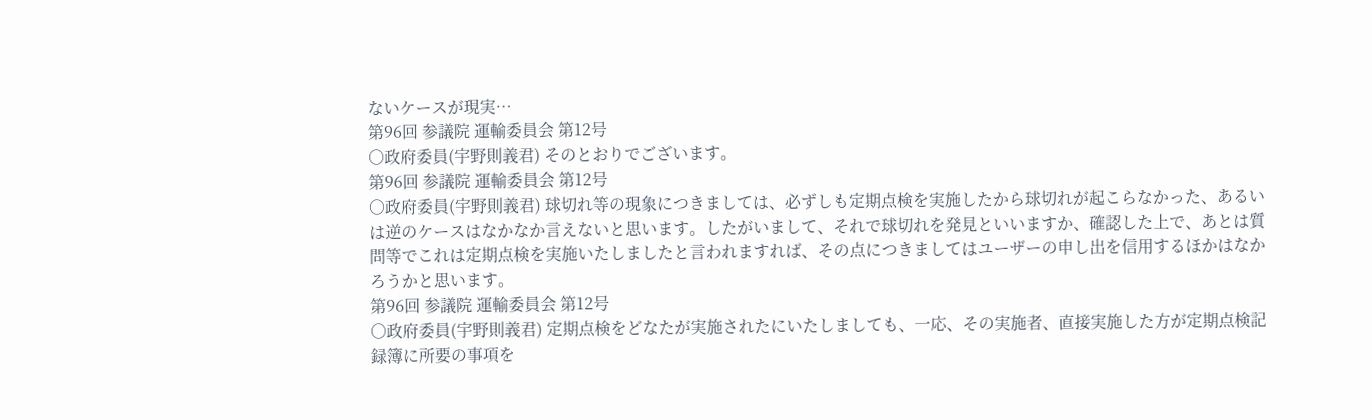ないケースが現実…
第96回 参議院 運輸委員会 第12号
○政府委員(宇野則義君) そのとおりでございます。
第96回 参議院 運輸委員会 第12号
○政府委員(宇野則義君) 球切れ等の現象につきましては、必ずしも定期点検を実施したから球切れが起こらなかった、あるいは逆のケースはなかなか言えないと思います。したがいまして、それで球切れを発見といいますか、確認した上で、あとは質問等でこれは定期点検を実施いたしましたと言われますれば、その点につきましてはユーザーの申し出を信用するほかはなかろうかと思います。
第96回 参議院 運輸委員会 第12号
○政府委員(宇野則義君) 定期点検をどなたが実施されたにいたしましても、一応、その実施者、直接実施した方が定期点検記録簿に所要の事項を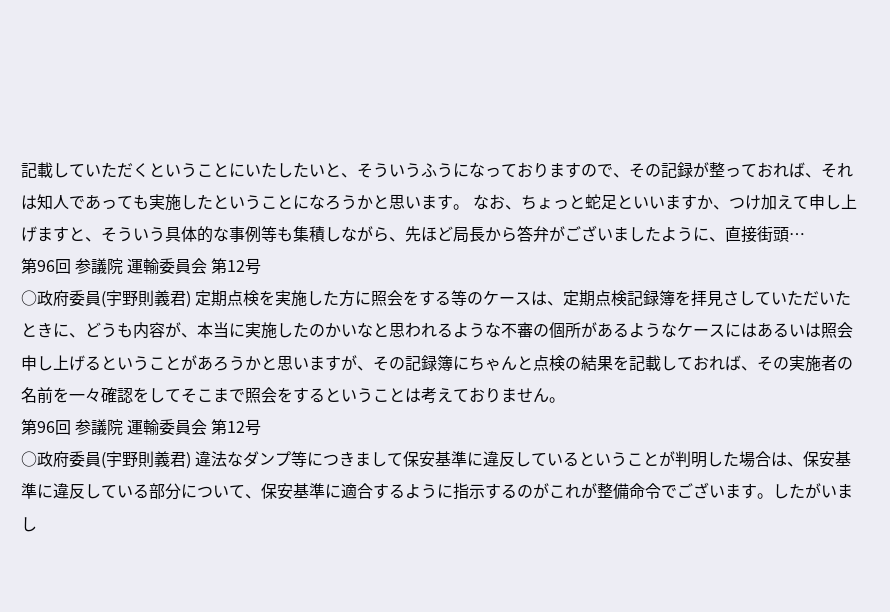記載していただくということにいたしたいと、そういうふうになっておりますので、その記録が整っておれば、それは知人であっても実施したということになろうかと思います。 なお、ちょっと蛇足といいますか、つけ加えて申し上げますと、そういう具体的な事例等も集積しながら、先ほど局長から答弁がございましたように、直接街頭…
第96回 参議院 運輸委員会 第12号
○政府委員(宇野則義君) 定期点検を実施した方に照会をする等のケースは、定期点検記録簿を拝見さしていただいたときに、どうも内容が、本当に実施したのかいなと思われるような不審の個所があるようなケースにはあるいは照会申し上げるということがあろうかと思いますが、その記録簿にちゃんと点検の結果を記載しておれば、その実施者の名前を一々確認をしてそこまで照会をするということは考えておりません。
第96回 参議院 運輸委員会 第12号
○政府委員(宇野則義君) 違法なダンプ等につきまして保安基準に違反しているということが判明した場合は、保安基準に違反している部分について、保安基準に適合するように指示するのがこれが整備命令でございます。したがいまし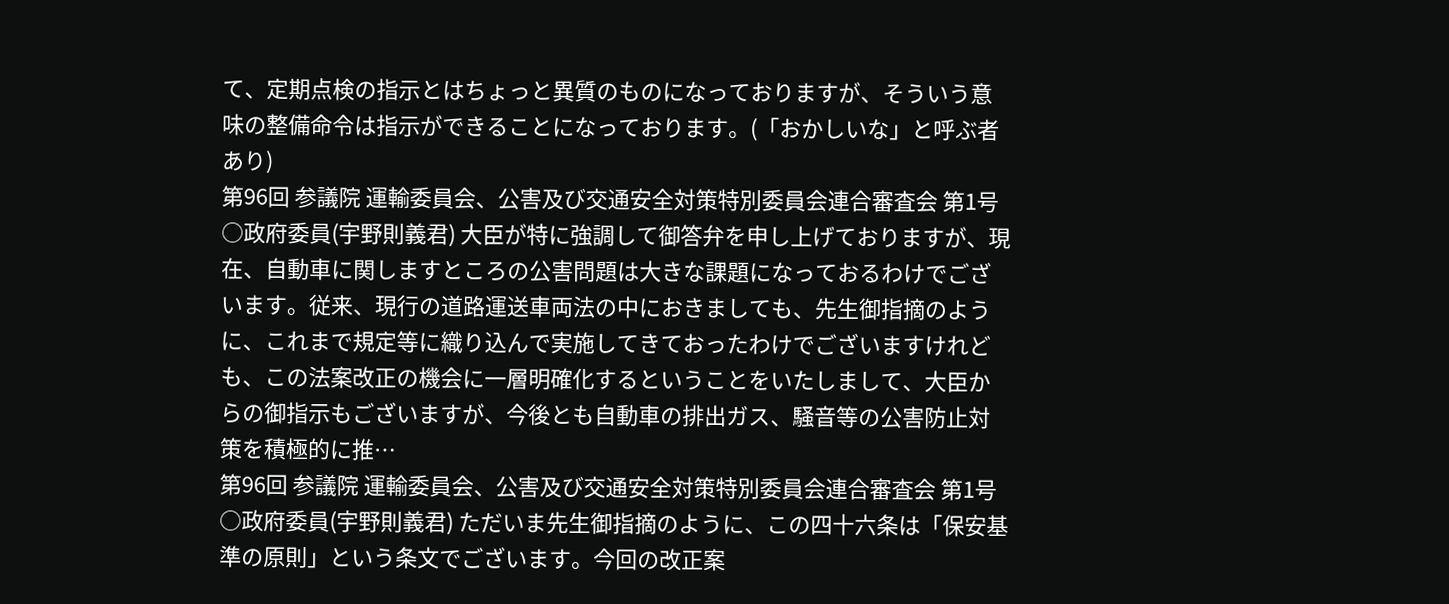て、定期点検の指示とはちょっと異質のものになっておりますが、そういう意味の整備命令は指示ができることになっております。(「おかしいな」と呼ぶ者あり)
第96回 参議院 運輸委員会、公害及び交通安全対策特別委員会連合審査会 第1号
○政府委員(宇野則義君) 大臣が特に強調して御答弁を申し上げておりますが、現在、自動車に関しますところの公害問題は大きな課題になっておるわけでございます。従来、現行の道路運送車両法の中におきましても、先生御指摘のように、これまで規定等に織り込んで実施してきておったわけでございますけれども、この法案改正の機会に一層明確化するということをいたしまして、大臣からの御指示もございますが、今後とも自動車の排出ガス、騒音等の公害防止対策を積極的に推…
第96回 参議院 運輸委員会、公害及び交通安全対策特別委員会連合審査会 第1号
○政府委員(宇野則義君) ただいま先生御指摘のように、この四十六条は「保安基準の原則」という条文でございます。今回の改正案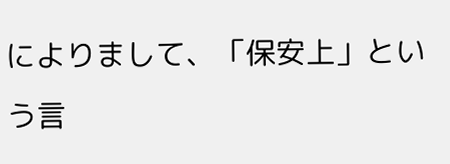によりまして、「保安上」という言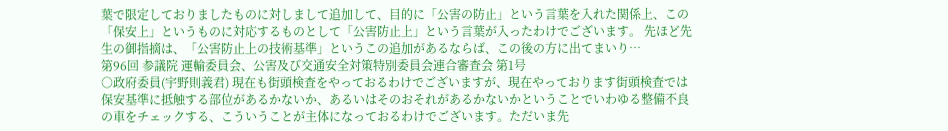葉で限定しておりましたものに対しまして追加して、目的に「公害の防止」という言葉を入れた関係上、この「保安上」というものに対応するものとして「公害防止上」という言葉が入ったわけでございます。 先ほど先生の御指摘は、「公害防止上の技術基準」というこの追加があるならば、この後の方に出てまいり…
第96回 参議院 運輸委員会、公害及び交通安全対策特別委員会連合審査会 第1号
○政府委員(宇野則義君) 現在も街頭検査をやっておるわけでございますが、現在やっております街頭検査では保安基準に抵触する部位があるかないか、あるいはそのおそれがあるかないかということでいわゆる整備不良の車をチェックする、こういうことが主体になっておるわけでございます。ただいま先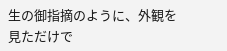生の御指摘のように、外観を見ただけで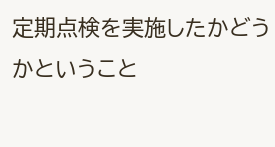定期点検を実施したかどうかということ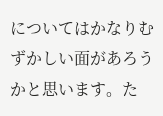についてはかなりむずかしい面があろうかと思います。た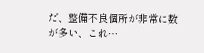だ、整備不良個所が非常に数が多い、これ…